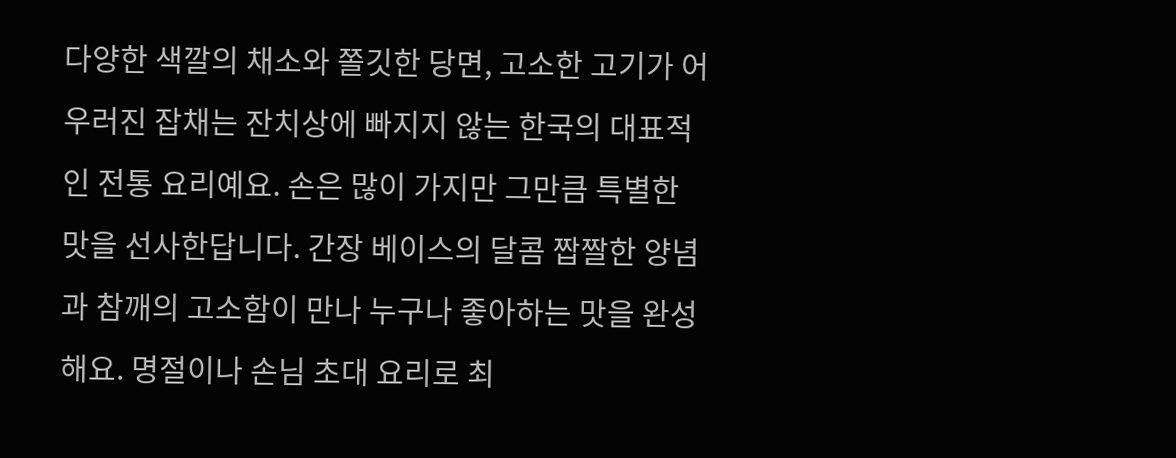다양한 색깔의 채소와 쫄깃한 당면, 고소한 고기가 어우러진 잡채는 잔치상에 빠지지 않는 한국의 대표적인 전통 요리예요. 손은 많이 가지만 그만큼 특별한 맛을 선사한답니다. 간장 베이스의 달콤 짭짤한 양념과 참깨의 고소함이 만나 누구나 좋아하는 맛을 완성해요. 명절이나 손님 초대 요리로 최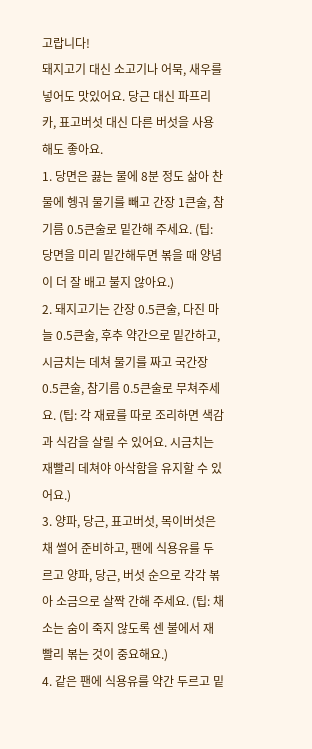고랍니다!
돼지고기 대신 소고기나 어묵, 새우를 넣어도 맛있어요. 당근 대신 파프리카, 표고버섯 대신 다른 버섯을 사용해도 좋아요.
1. 당면은 끓는 물에 8분 정도 삶아 찬물에 헹궈 물기를 빼고 간장 1큰술, 참기름 0.5큰술로 밑간해 주세요. (팁: 당면을 미리 밑간해두면 볶을 때 양념이 더 잘 배고 불지 않아요.)
2. 돼지고기는 간장 0.5큰술, 다진 마늘 0.5큰술, 후추 약간으로 밑간하고, 시금치는 데쳐 물기를 짜고 국간장 0.5큰술, 참기름 0.5큰술로 무쳐주세요. (팁: 각 재료를 따로 조리하면 색감과 식감을 살릴 수 있어요. 시금치는 재빨리 데쳐야 아삭함을 유지할 수 있어요.)
3. 양파, 당근, 표고버섯, 목이버섯은 채 썰어 준비하고, 팬에 식용유를 두르고 양파, 당근, 버섯 순으로 각각 볶아 소금으로 살짝 간해 주세요. (팁: 채소는 숨이 죽지 않도록 센 불에서 재빨리 볶는 것이 중요해요.)
4. 같은 팬에 식용유를 약간 두르고 밑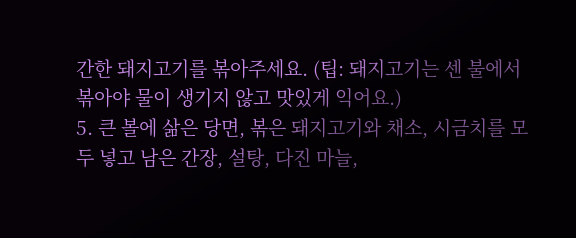간한 돼지고기를 볶아주세요. (팁: 돼지고기는 센 불에서 볶아야 물이 생기지 않고 맛있게 익어요.)
5. 큰 볼에 삶은 당면, 볶은 돼지고기와 채소, 시금치를 모두 넣고 남은 간장, 설탕, 다진 마늘,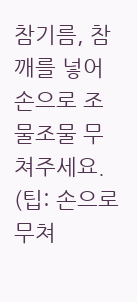참기름, 참깨를 넣어 손으로 조물조물 무쳐주세요. (팁: 손으로 무쳐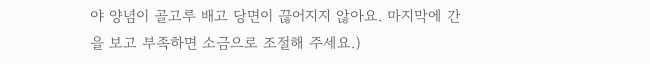야 양념이 골고루 배고 당면이 끊어지지 않아요. 마지막에 간을 보고 부족하면 소금으로 조절해 주세요.)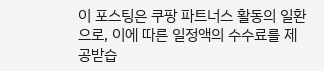이 포스팅은 쿠팡 파트너스 활동의 일환으로, 이에 따른 일정액의 수수료를 제공받습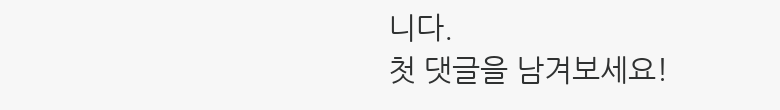니다.
첫 댓글을 남겨보세요!